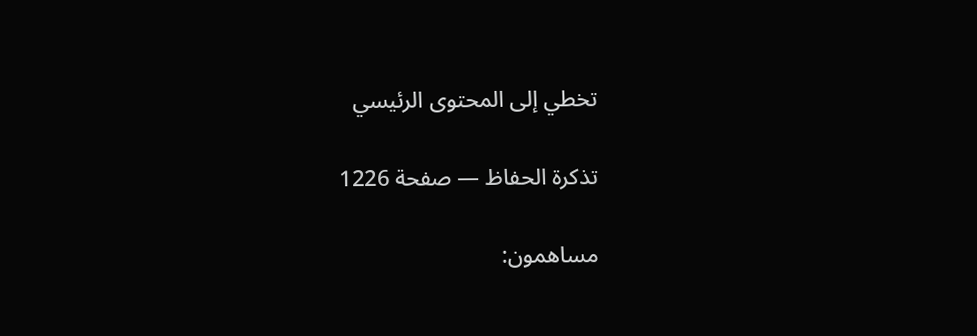تخطي إلى المحتوى الرئيسي

تذكرة الحفاظ — صفحة 1226

مساهمون: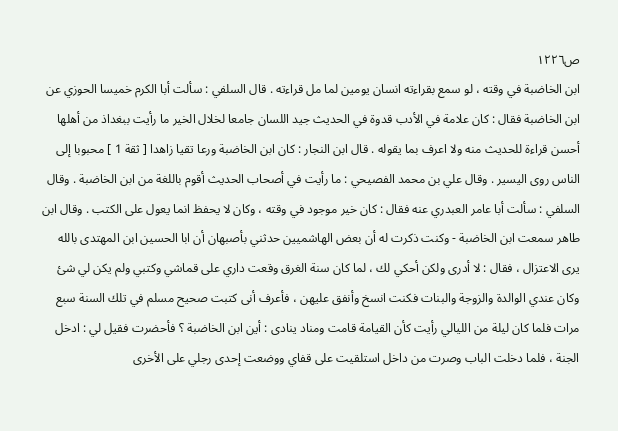ص١٢٢٦
ابن الخاضبة في وقته ، لو سمع بقراءته انسان يومين لما مل قراءته . قال السلفي : سألت أبا الكرم خميسا الحوزي عن ابن الخاضبة فقال : كان علامة في الأدب قدوة في الحديث جيد اللسان جامعا لخلال الخير ما رأيت ببغداذ من أهلها أحسن قراءة للحديث منه ولا اعرف بما يقوله . قال ابن النجار : كان ابن الخاضبة ورعا تقيا زاهدا [ ثقة 1 ] محبوبا إلى الناس روى اليسير . وقال علي بن محمد الفصيحي : ما رأيت في أصحاب الحديث أقوم باللغة من ابن الخاضبة . وقال السلفي : سألت أبا عامر العبدري عنه فقال : كان خير موجود في وقته ، وكان لا يحفظ انما يعول على الكتب . وقال ابن طاهر سمعت ابن الخاضبة - وكنت ذكرت له أن بعض الهاشميين حدثني بأصبهان أن ابا الحسين ابن المهتدى بالله يرى الاعتزال ، فقال : لا أدرى ولكن أحكي لك ، لما كان سنة الغرق وقعت داري على قماشي وكتبي ولم يكن لي شئ وكان عندي الوالدة والزوجة والبنات فكنت انسخ وأنفق عليهن ، فأعرف أنى كتبت صحيح مسلم في تلك السنة سبع مرات فلما كان ليلة من الليالي رأيت كأن القيامة قامت ومناد ينادى : أين ابن الخاضبة ؟ فأحضرت فقيل لي : ادخل الجنة ، فلما دخلت الباب وصرت من داخل استلقيت على قفاي ووضعت إحدى رجلي على الأخرى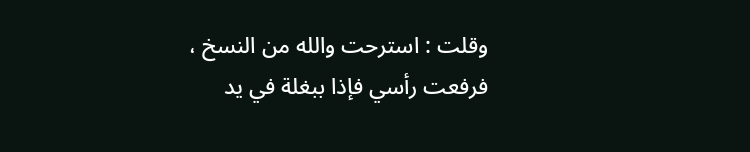وقلت : استرحت والله من النسخ ، فرفعت رأسي فإذا ببغلة في يد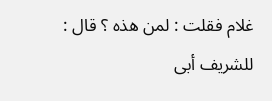غلام فقلت : لمن هذه ؟ قال : للشريف أبى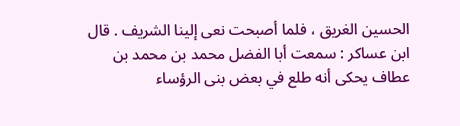الحسين الغريق ، فلما أصبحت نعى إلينا الشريف . قال ابن عساكر : سمعت أبا الفضل محمد بن محمد بن عطاف يحكى أنه طلع في بعض بنى الرؤساء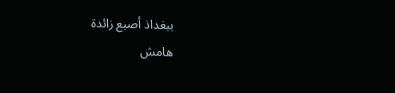ببغداذ أصبع زائدة
هامش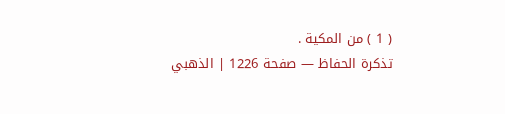( 1 ) من المكية .
تذكرة الحفاظ — صفحة 1226 | الذهبي